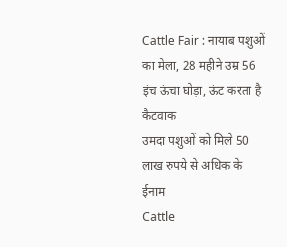Cattle Fair : नायाब पशुओं का मेला, 28 महीने उम्र 56 इंच ऊंचा घोड़ा, ऊंट करता है कैटवाक
उमदा पशुओं को मिले 50 लाख रुपये से अधिक के ईनाम
Cattle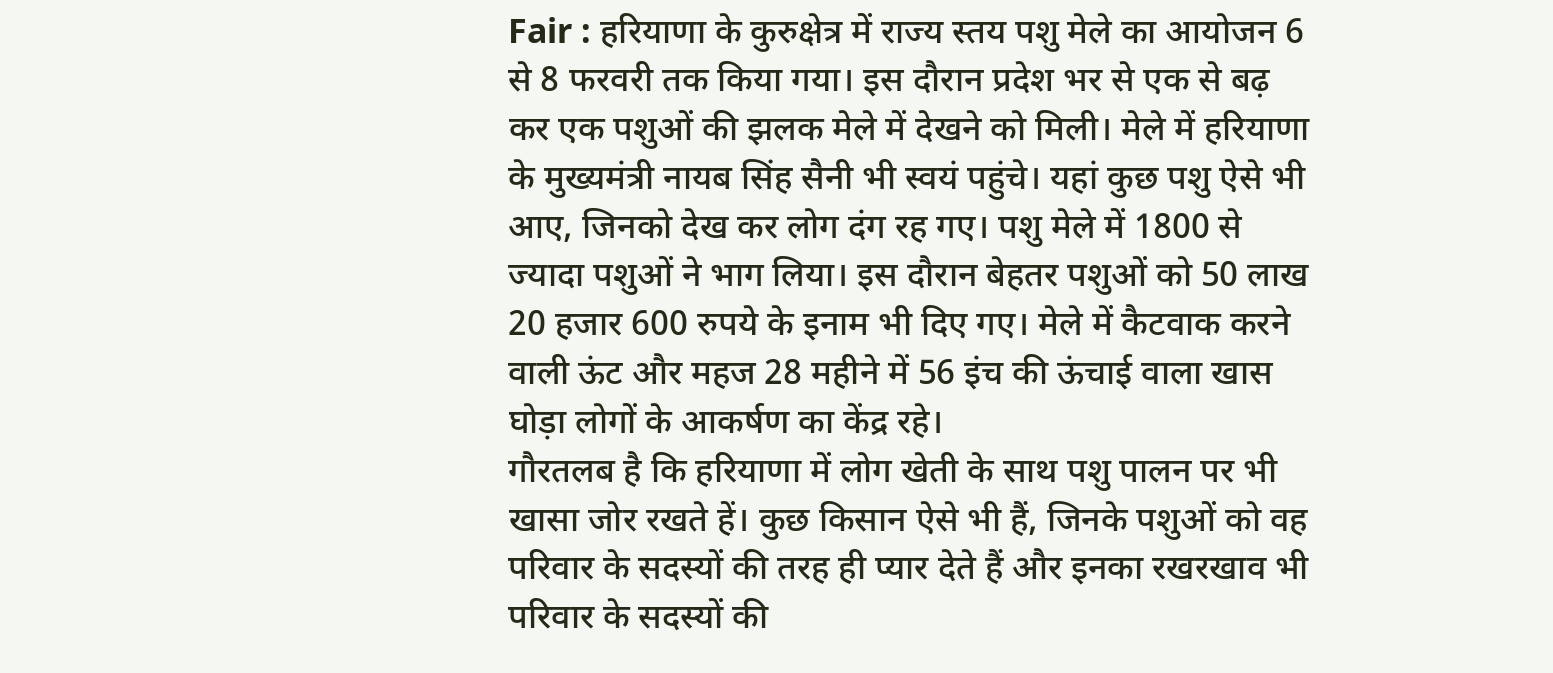Fair : हरियाणा के कुरुक्षेत्र में राज्य स्तय पशु मेले का आयोजन 6 से 8 फरवरी तक किया गया। इस दौरान प्रदेश भर से एक से बढ़ कर एक पशुओं की झलक मेले में देखने को मिली। मेले में हरियाणा के मुख्यमंत्री नायब सिंह सैनी भी स्वयं पहुंचे। यहां कुछ पशु ऐसे भी आए, जिनको देख कर लोग दंग रह गए। पशु मेले में 1800 से ज्यादा पशुओं ने भाग लिया। इस दौरान बेहतर पशुओं को 50 लाख 20 हजार 600 रुपये के इनाम भी दिए गए। मेले में कैटवाक करने वाली ऊंट और महज 28 महीने में 56 इंच की ऊंचाई वाला खास घोड़ा लोगों के आकर्षण का केंद्र रहे।
गौरतलब है कि हरियाणा में लोग खेती के साथ पशु पालन पर भी खासा जोर रखते हें। कुछ किसान ऐसे भी हैं, जिनके पशुओं को वह परिवार के सदस्यों की तरह ही प्यार देते हैं और इनका रखरखाव भी परिवार के सदस्यों की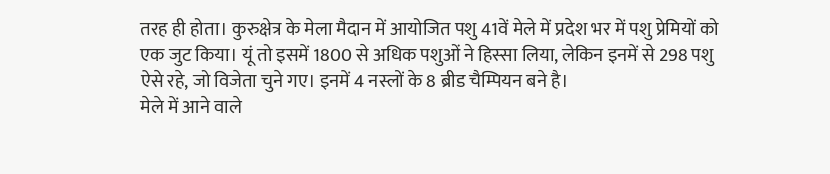तरह ही होता। कुरुक्षेत्र के मेला मैदान में आयोजित पशु 41वें मेले में प्रदेश भर में पशु प्रेमियों को एक जुट किया। यूं तो इसमें 1800 से अधिक पशुओं ने हिस्सा लिया, लेकिन इनमें से 298 पशु ऐसे रहे, जो विजेता चुने गए। इनमें 4 नस्लों के 8 ब्रीड चैम्पियन बने है।
मेले में आने वाले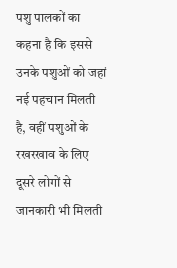पशु पालकों का कहना है कि इससे उनके पशुओं को जहां नई पहचान मिलती है, वहीं पशुओं के रखरखाव के लिए दूसरे लोगों से जानकारी भी मिलती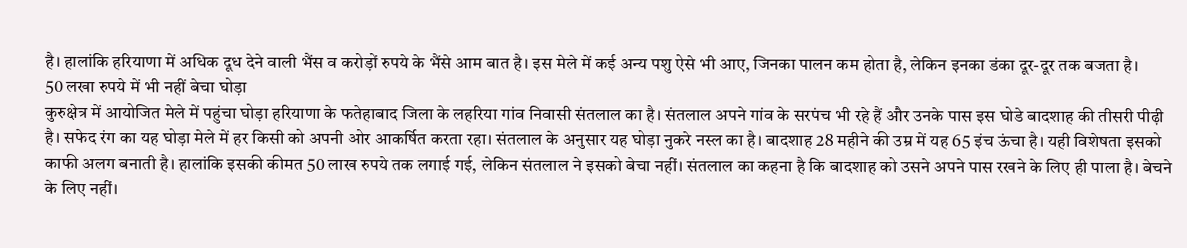है। हालांकि हरियाणा में अधिक दूध देने वाली भैंस व करोड़ों रुपये के भैंसे आम बात है। इस मेले में कई अन्य पशु ऐसे भी आए, जिनका पालन कम होता है, लेकिन इनका डंका दूर-दूर तक बजता है।
50 लखा रुपये में भी नहीं बेचा घोड़ा
कुरुक्षेत्र में आयोजित मेले में पहुंचा घोड़ा हरियाणा के फतेहाबाद जिला के लहरिया गांव निवासी संतलाल का है। संतलाल अपने गांव के सरपंच भी रहे हैं और उनके पास इस घोडे बादशाह की तीसरी पीढ़ी है। सफेद रंग का यह घोड़ा मेले में हर किसी को अपनी ओर आकर्षित करता रहा। संतलाल के अनुसार यह घोड़ा नुकरे नस्ल का है। बादशाह 28 महीने की उम्र में यह 65 इंच ऊंचा है। यही विशेषता इसको काफी अलग बनाती है। हालांकि इसकी कीमत 50 लाख रुपये तक लगाई गई, लेकिन संतलाल ने इसको बेचा नहीं। संतलाल का कहना है कि बादशाह को उसने अपने पास रखने के लिए ही पाला है। बेचने के लिए नहीं।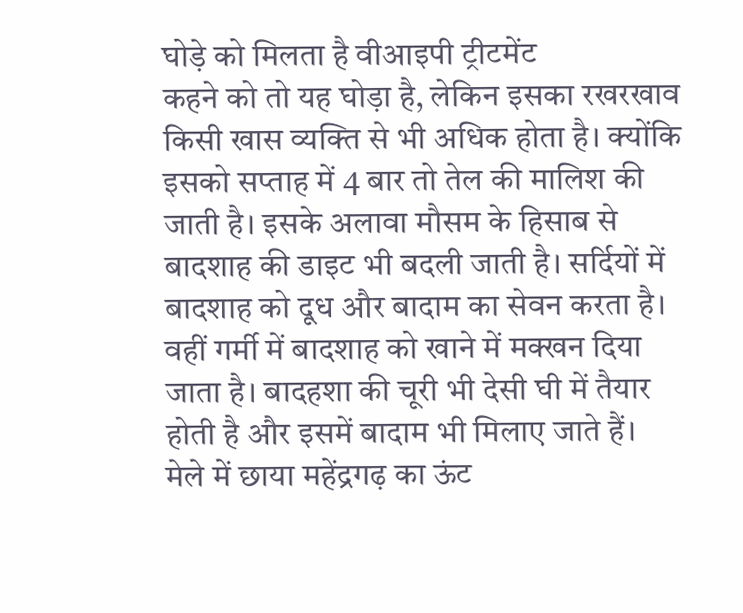घोड़े को मिलता है वीआइपी ट्रीटमेंट
कहने को तो यह घोड़ा है, लेकिन इसका रखरखाव किसी खास व्यक्ति से भी अधिक होता है। क्योंकि इसको सप्ताह में 4 बार तो तेल की मालिश की जाती है। इसके अलावा मौसम के हिसाब से बादशाह की डाइट भी बदली जाती है। सर्दियों में बादशाह को दूध और बादाम का सेवन करता है। वहीं गर्मी में बादशाह को खाने में मक्खन दिया जाता है। बादहशा की चूरी भी देसी घी में तैयार होती है और इसमें बादाम भी मिलाए जाते हैं।
मेले में छाया महेंद्रगढ़ का ऊंट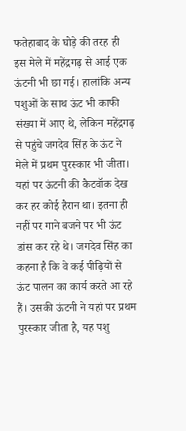फतेहाबाद के घोड़े की तरह ही इस मेले में महेंद्रगढ़ से आई एक ऊंटनी भी छा गई। हालांकि अन्य पशुओं के साथ ऊंट भी काफी संख्या में आए थे, लेकिन महेंद्रगढ़ से पहुंचे जगदेव सिंह के ऊंट ने मेले में प्रथम पुरस्कार भी जीता। यहां पर ऊंटनी की कैटवॉक देख कर हर कोई हैरान था। इतना ही नहीं पर गाने बजने पर भी ऊंट डांस कर रहे थे। जगदेव सिंह का कहना है कि वे कई पीढ़ियों से ऊंट पालन का कार्य करते आ रहे हैं। उसकी ऊंटनी ने यहां पर प्रथम पुरस्कार जीता है, यह पशु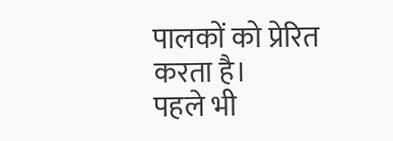पालकों को प्रेरित करता है।
पहले भी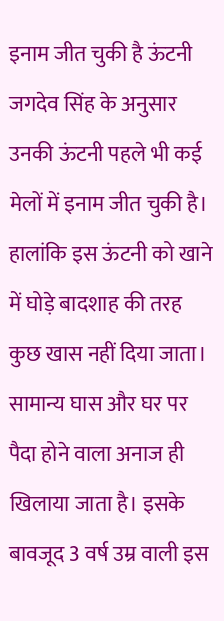इनाम जीत चुकी है ऊंटनी
जगदेव सिंह के अनुसार उनकी ऊंटनी पहले भी कई मेलों में इनाम जीत चुकी है। हालांकि इस ऊंटनी को खाने में घोड़े बादशाह की तरह कुछ खास नहीं दिया जाता। सामान्य घास और घर पर पैदा होने वाला अनाज ही खिलाया जाता है। इसके बावजूद 3 वर्ष उम्र वाली इस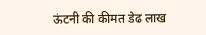ऊंटनी की कीमत डेढ लाख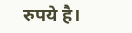रुपये है।